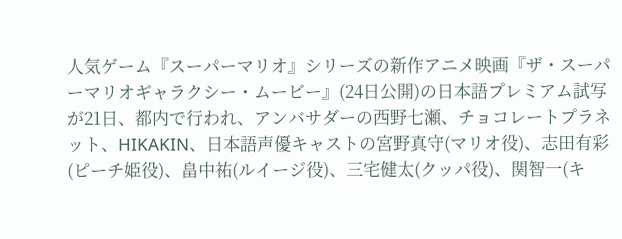人気ゲーム『スーパーマリオ』シリーズの新作アニメ映画『ザ・スーパーマリオギャラクシー・ムービー』(24日公開)の日本語プレミアム試写が21日、都内で行われ、アンバサダーの西野七瀬、チョコレートプラネット、HIKAKIN、日本語声優キャストの宮野真守(マリオ役)、志田有彩(ピーチ姫役)、畠中祐(ルイージ役)、三宅健太(クッパ役)、関智一(キ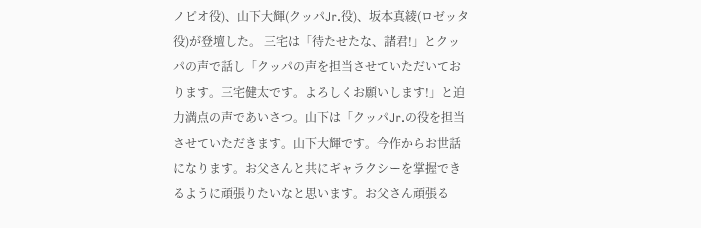ノピオ役)、山下大輝(クッパJr.役)、坂本真綾(ロゼッタ役)が登壇した。 三宅は「待たせたな、諸君!」とクッパの声で話し「クッパの声を担当させていただいております。三宅健太です。よろしくお願いします!」と迫力満点の声であいさつ。山下は「クッパJr.の役を担当させていただきます。山下大輝です。今作からお世話になります。お父さんと共にギャラクシーを掌握できるように頑張りたいなと思います。お父さん頑張る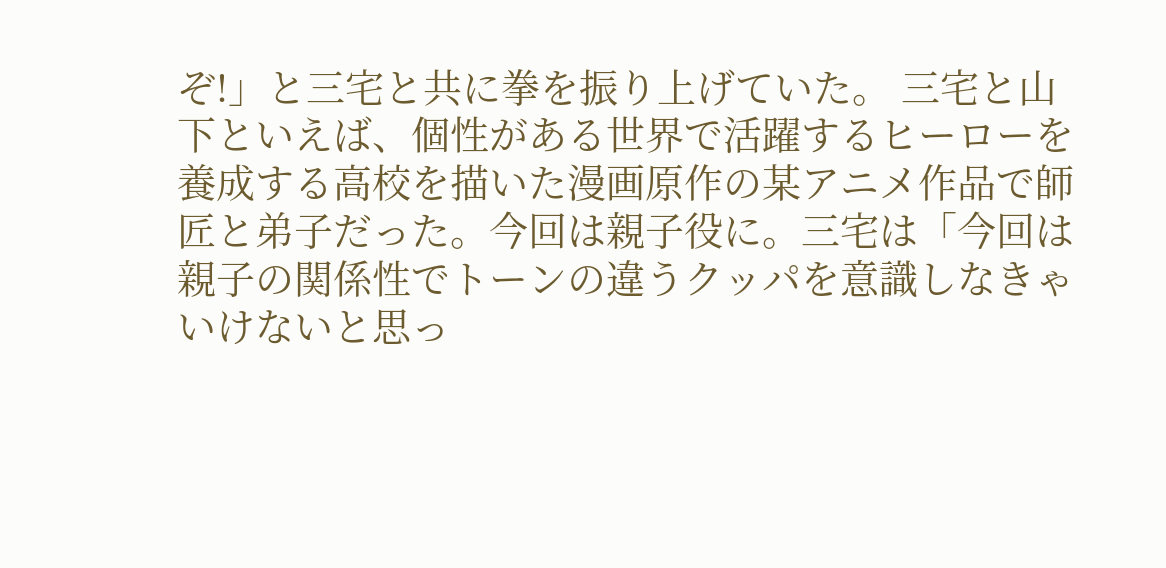ぞ!」と三宅と共に拳を振り上げていた。 三宅と山下といえば、個性がある世界で活躍するヒーローを養成する高校を描いた漫画原作の某アニメ作品で師匠と弟子だった。今回は親子役に。三宅は「今回は親子の関係性でトーンの違うクッパを意識しなきゃいけないと思っ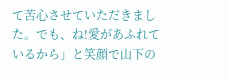て苦心させていただきました。でも、ね!愛があふれているから」と笑顔で山下の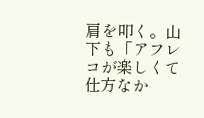肩を叩く。山下も「アフレコが楽しくて仕方なか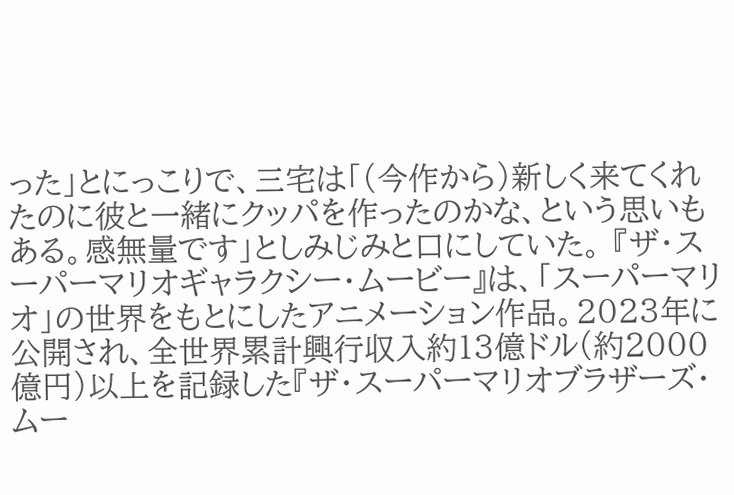った」とにっこりで、三宅は「(今作から)新しく来てくれたのに彼と一緒にクッパを作ったのかな、という思いもある。感無量です」としみじみと口にしていた。 『ザ・スーパーマリオギャラクシー・ムービー』は、「スーパーマリオ」の世界をもとにしたアニメーション作品。2023年に公開され、全世界累計興行収入約13億ドル(約2000億円)以上を記録した『ザ・スーパーマリオブラザーズ・ムー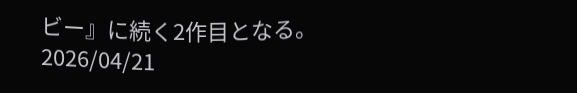ビー』に続く2作目となる。
2026/04/21